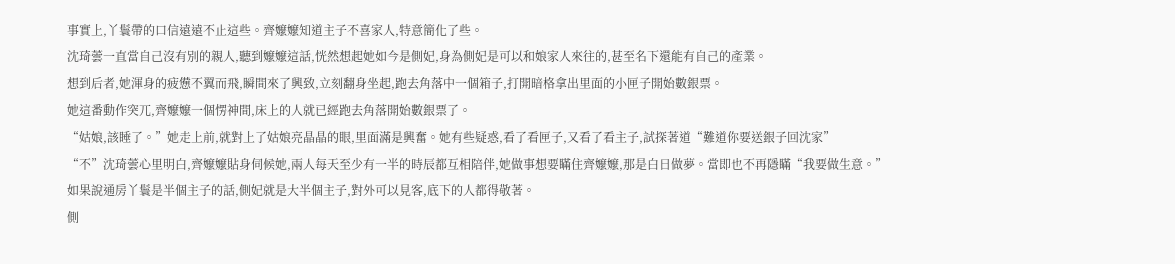事實上,丫鬟帶的口信遠遠不止這些。齊嬤嬤知道主子不喜家人,特意簡化了些。
沈琦蕓一直當自己沒有別的親人,聽到嬤嬤這話,恍然想起她如今是側妃,身為側妃是可以和娘家人來往的,甚至名下還能有自己的產業。
想到后者,她渾身的疲憊不翼而飛,瞬間來了興致,立刻翻身坐起,跑去角落中一個箱子,打開暗格拿出里面的小匣子開始數銀票。
她這番動作突兀,齊嬤嬤一個愣神間,床上的人就已經跑去角落開始數銀票了。
“姑娘,該睡了。”她走上前,就對上了姑娘亮晶晶的眼,里面滿是興奮。她有些疑惑,看了看匣子,又看了看主子,試探著道“難道你要送銀子回沈家”
“不”沈琦蕓心里明白,齊嬤嬤貼身伺候她,兩人每天至少有一半的時辰都互相陪伴,她做事想要瞞住齊嬤嬤,那是白日做夢。當即也不再隱瞞“我要做生意。”
如果說通房丫鬟是半個主子的話,側妃就是大半個主子,對外可以見客,底下的人都得敬著。
側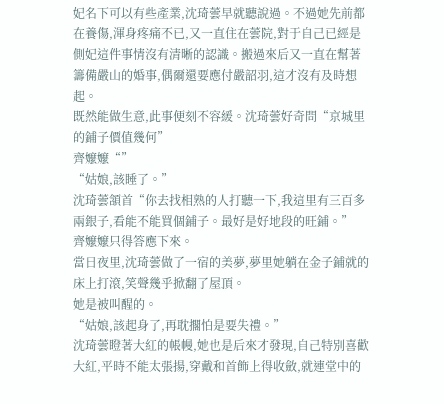妃名下可以有些產業,沈琦蕓早就聽說過。不過她先前都在養傷,渾身疼痛不已,又一直住在蕓院,對于自己已經是側妃這件事情沒有清晰的認識。搬過來后又一直在幫著籌備嚴山的婚事,偶爾還要應付嚴韶羽,這才沒有及時想起。
既然能做生意,此事便刻不容緩。沈琦蕓好奇問“京城里的鋪子價值幾何”
齊嬤嬤“”
“姑娘,該睡了。”
沈琦蕓頷首“你去找相熟的人打聽一下,我這里有三百多兩銀子,看能不能買個鋪子。最好是好地段的旺鋪。”
齊嬤嬤只得答應下來。
當日夜里,沈琦蕓做了一宿的美夢,夢里她躺在金子鋪就的床上打滾,笑聲幾乎掀翻了屋頂。
她是被叫醒的。
“姑娘,該起身了,再耽擱怕是要失禮。”
沈琦蕓瞪著大紅的帳幔,她也是后來才發現,自己特別喜歡大紅,平時不能太張揚,穿戴和首飾上得收斂,就連堂中的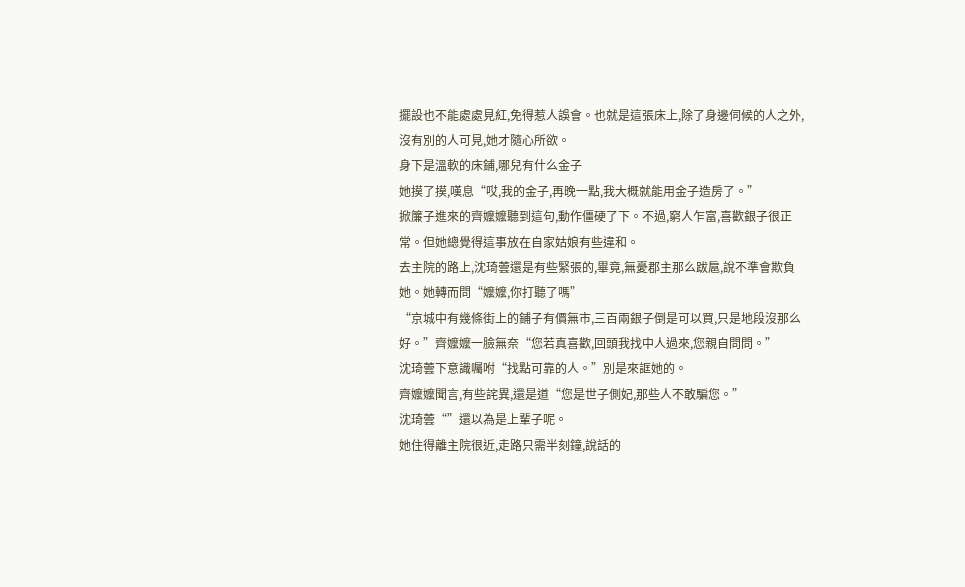擺設也不能處處見紅,免得惹人誤會。也就是這張床上,除了身邊伺候的人之外,沒有別的人可見,她才隨心所欲。
身下是溫軟的床鋪,哪兒有什么金子
她摸了摸,嘆息“哎,我的金子,再晚一點,我大概就能用金子造房了。”
掀簾子進來的齊嬤嬤聽到這句,動作僵硬了下。不過,窮人乍富,喜歡銀子很正常。但她總覺得這事放在自家姑娘有些違和。
去主院的路上,沈琦蕓還是有些緊張的,畢竟,無憂郡主那么跋扈,說不準會欺負她。她轉而問“嬤嬤,你打聽了嗎”
“京城中有幾條街上的鋪子有價無市,三百兩銀子倒是可以買,只是地段沒那么好。”齊嬤嬤一臉無奈“您若真喜歡,回頭我找中人過來,您親自問問。”
沈琦蕓下意識囑咐“找點可靠的人。”別是來誆她的。
齊嬤嬤聞言,有些詫異,還是道“您是世子側妃,那些人不敢騙您。”
沈琦蕓“”還以為是上輩子呢。
她住得離主院很近,走路只需半刻鐘,說話的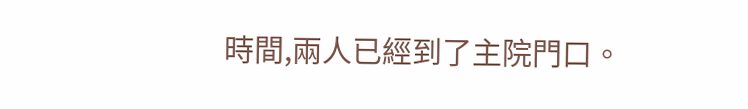時間,兩人已經到了主院門口。